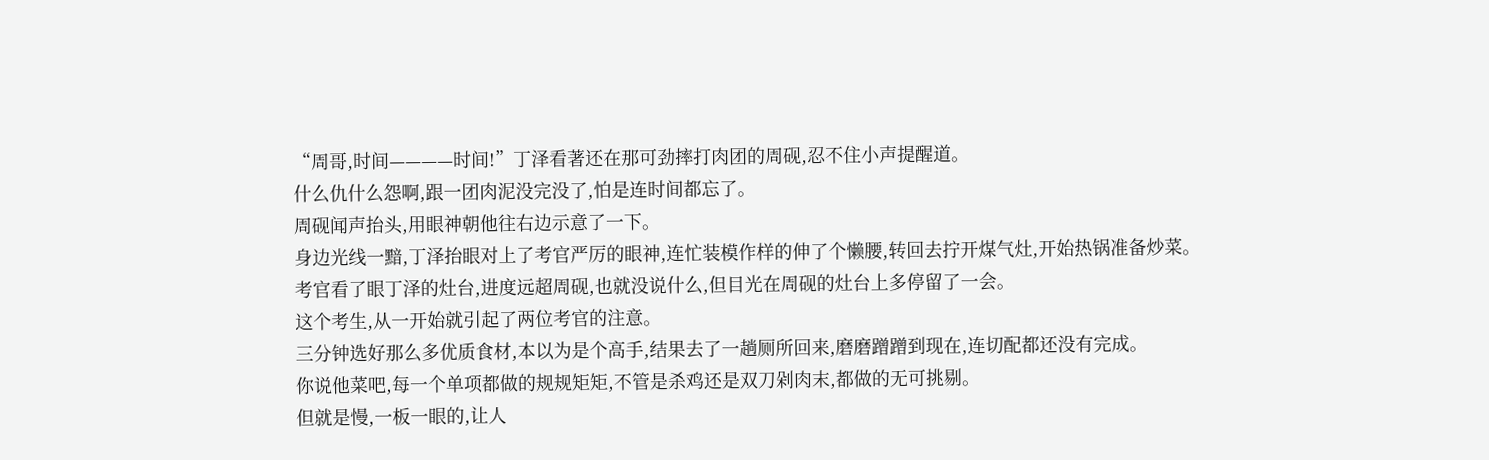“周哥,时间————时间!”丁泽看著还在那可劲摔打肉团的周砚,忍不住小声提醒道。
什么仇什么怨啊,跟一团肉泥没完没了,怕是连时间都忘了。
周砚闻声抬头,用眼神朝他往右边示意了一下。
身边光线一黯,丁泽抬眼对上了考官严厉的眼神,连忙装模作样的伸了个懒腰,转回去拧开煤气灶,开始热锅准备炒菜。
考官看了眼丁泽的灶台,进度远超周砚,也就没说什么,但目光在周砚的灶台上多停留了一会。
这个考生,从一开始就引起了两位考官的注意。
三分钟选好那么多优质食材,本以为是个高手,结果去了一趟厕所回来,磨磨蹭蹭到现在,连切配都还没有完成。
你说他菜吧,每一个单项都做的规规矩矩,不管是杀鸡还是双刀剁肉末,都做的无可挑剔。
但就是慢,一板一眼的,让人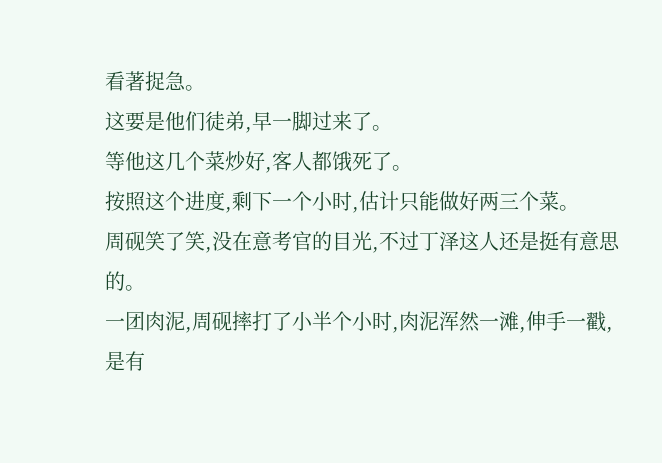看著捉急。
这要是他们徒弟,早一脚过来了。
等他这几个菜炒好,客人都饿死了。
按照这个进度,剩下一个小时,估计只能做好两三个菜。
周砚笑了笑,没在意考官的目光,不过丁泽这人还是挺有意思的。
一团肉泥,周砚摔打了小半个小时,肉泥浑然一滩,伸手一戳,是有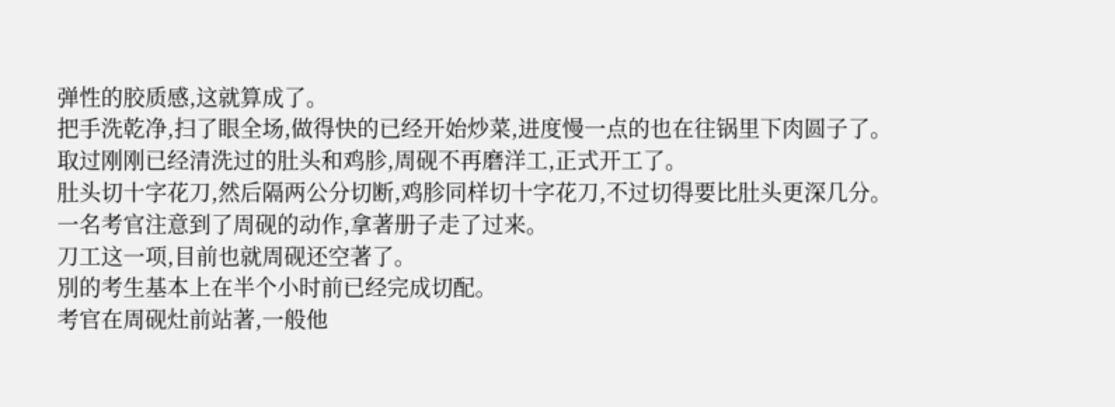弹性的胶质感,这就算成了。
把手洗乾净,扫了眼全场,做得快的已经开始炒菜,进度慢一点的也在往锅里下肉圆子了。
取过刚刚已经清洗过的肚头和鸡胗,周砚不再磨洋工,正式开工了。
肚头切十字花刀,然后隔两公分切断,鸡胗同样切十字花刀,不过切得要比肚头更深几分。
一名考官注意到了周砚的动作,拿著册子走了过来。
刀工这一项,目前也就周砚还空著了。
別的考生基本上在半个小时前已经完成切配。
考官在周砚灶前站著,一般他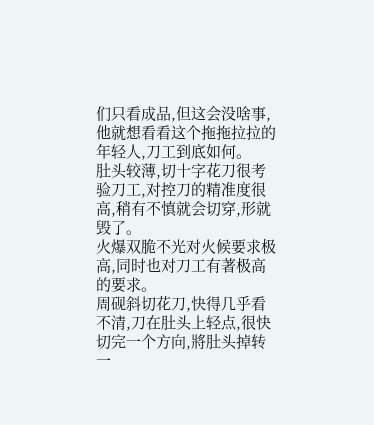们只看成品,但这会没啥事,他就想看看这个拖拖拉拉的年轻人,刀工到底如何。
肚头较薄,切十字花刀很考验刀工,对控刀的精准度很高,稍有不慎就会切穿,形就毁了。
火爆双脆不光对火候要求极高,同时也对刀工有著极高的要求。
周砚斜切花刀,快得几乎看不清,刀在肚头上轻点,很快切完一个方向,將肚头掉转一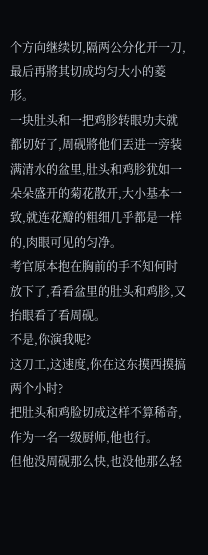个方向继续切,隔两公分化开一刀,最后再將其切成均匀大小的菱形。
一块肚头和一把鸡胗转眼功夫就都切好了,周砚將他们丟进一旁装满清水的盆里,肚头和鸡胗犹如一朵朵盛开的菊花散开,大小基本一致,就连花瓣的粗细几乎都是一样的,肉眼可见的匀净。
考官原本抱在胸前的手不知何时放下了,看看盆里的肚头和鸡胗,又抬眼看了看周砚。
不是,你演我呢?
这刀工,这速度,你在这东摸西摸搞两个小时?
把肚头和鸡脸切成这样不算稀奇,作为一名一级厨师,他也行。
但他没周砚那么快,也没他那么轻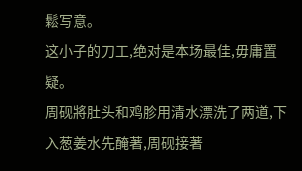鬆写意。
这小子的刀工,绝对是本场最佳,毋庸置疑。
周砚將肚头和鸡胗用清水漂洗了两道,下入葱姜水先醃著,周砚接著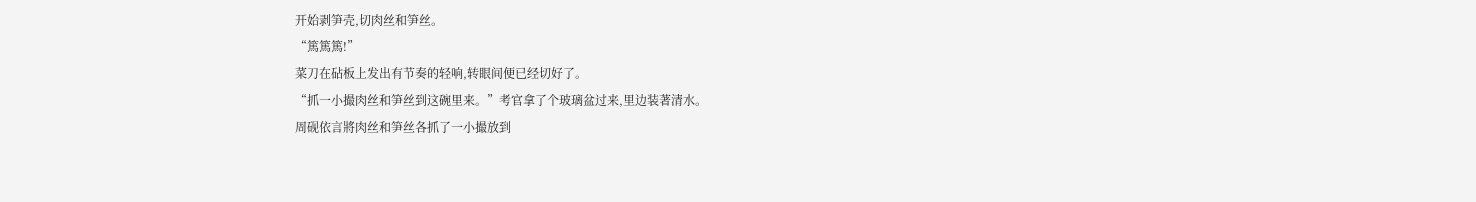开始剥笋壳,切肉丝和笋丝。
“篤篤篤!”
菜刀在砧板上发出有节奏的轻响,转眼间便已经切好了。
“抓一小撮肉丝和笋丝到这碗里来。”考官拿了个玻璃盆过来,里边装著清水。
周砚依言將肉丝和笋丝各抓了一小撮放到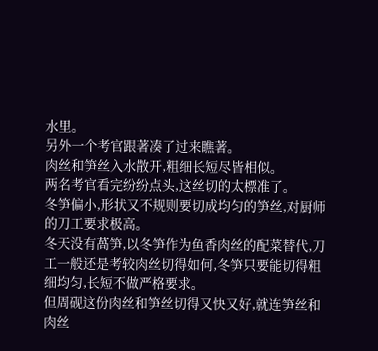水里。
另外一个考官跟著凑了过来瞧著。
肉丝和笋丝入水散开,粗细长短尽皆相似。
两名考官看完纷纷点头,这丝切的太標准了。
冬笋偏小,形状又不规则要切成均匀的笋丝,对厨师的刀工要求极高。
冬天没有萵笋,以冬笋作为鱼香肉丝的配菜替代,刀工一般还是考较肉丝切得如何,冬笋只要能切得粗细均匀,长短不做严格要求。
但周砚这份肉丝和笋丝切得又快又好,就连笋丝和肉丝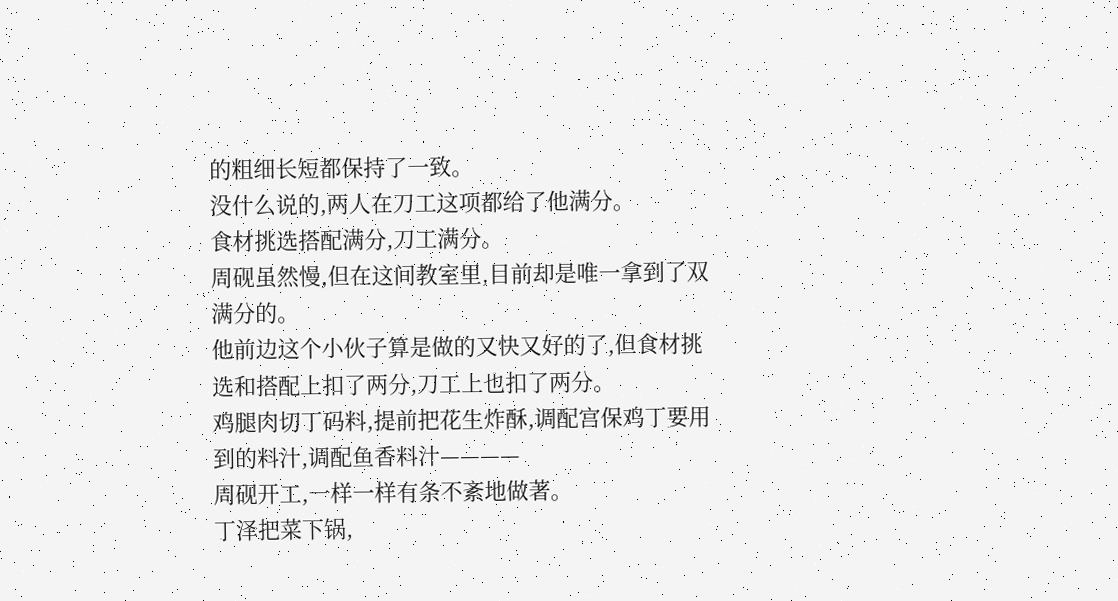的粗细长短都保持了一致。
没什么说的,两人在刀工这项都给了他满分。
食材挑选搭配满分,刀工满分。
周砚虽然慢,但在这间教室里,目前却是唯一拿到了双满分的。
他前边这个小伙子算是做的又快又好的了,但食材挑选和搭配上扣了两分,刀工上也扣了两分。
鸡腿肉切丁码料,提前把花生炸酥,调配宫保鸡丁要用到的料汁,调配鱼香料汁————
周砚开工,一样一样有条不紊地做著。
丁泽把菜下锅,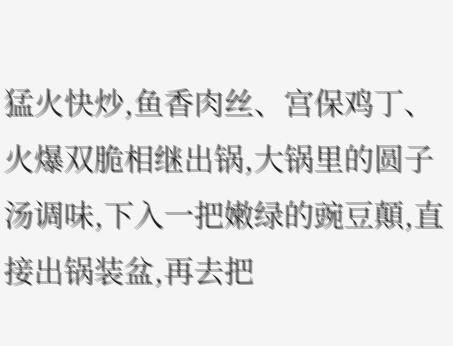猛火快炒,鱼香肉丝、宫保鸡丁、火爆双脆相继出锅,大锅里的圆子汤调味,下入一把嫩绿的豌豆顛,直接出锅装盆,再去把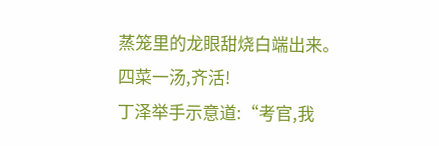蒸笼里的龙眼甜烧白端出来。
四菜一汤,齐活!
丁泽举手示意道:“考官,我